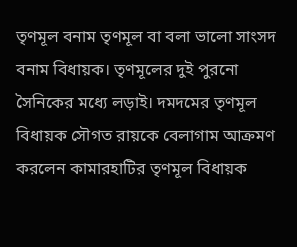তৃণমূল বনাম তৃণমূল বা বলা ভালো সাংসদ বনাম বিধায়ক। তৃণমূলের দুই পুরনো সৈনিকের মধ্যে লড়াই। দমদমের তৃণমূল বিধায়ক সৌগত রায়কে বেলাগাম আক্রমণ করলেন কামারহাটির তৃণমূল বিধায়ক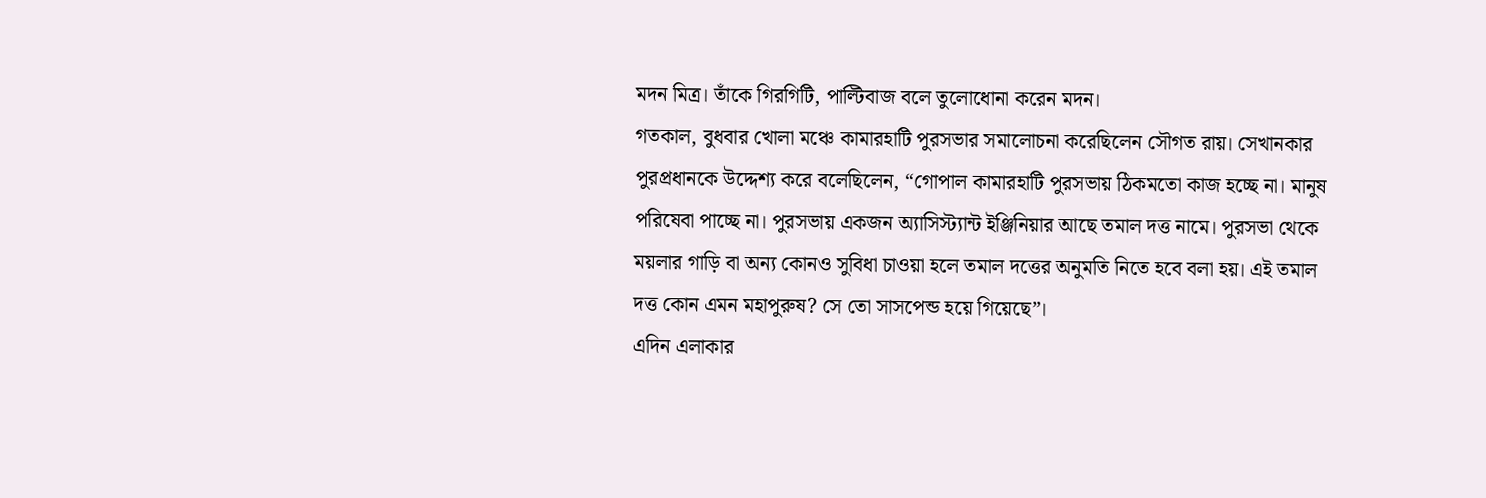মদন মিত্র। তাঁকে গিরগিটি, পাল্টিবাজ বলে তুলোধোনা করেন মদন।
গতকাল, বুধবার খোলা মঞ্চে কামারহাটি পুরসভার সমালোচনা করেছিলেন সৌগত রায়। সেখানকার পুরপ্রধানকে উদ্দেশ্য করে বলেছিলেন, “গোপাল কামারহাটি পুরসভায় ঠিকমতো কাজ হচ্ছে না। মানুষ পরিষেবা পাচ্ছে না। পুরসভায় একজন অ্যাসিস্ট্যান্ট ইঞ্জিনিয়ার আছে তমাল দত্ত নামে। পুরসভা থেকে ময়লার গাড়ি বা অন্য কোনও সুবিধা চাওয়া হলে তমাল দত্তের অনুমতি নিতে হবে বলা হয়। এই তমাল দত্ত কোন এমন মহাপুরুষ? সে তো সাসপেন্ড হয়ে গিয়েছে”।
এদিন এলাকার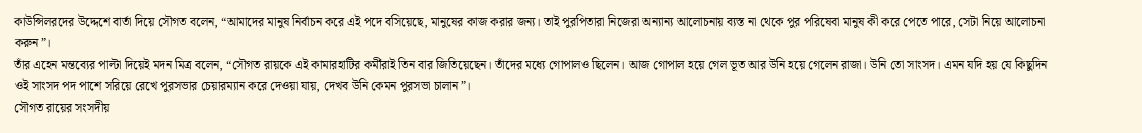কাউন্সিলরদের উদ্দেশে বার্তা দিয়ে সৌগত বলেন, “আমাদের মানুষ নির্বাচন করে এই পদে বসিয়েছে, মানুষের কাজ করার জন্য। তাই পুরপিতারা নিজেরা অন্যান্য আলোচনায় ব্যস্ত না থেকে পুর পরিষেবা মানুষ কী করে পেতে পারে, সেটা নিয়ে আলোচনা করুন”।
তাঁর এহেন মন্তব্যের পাল্টা দিয়েই মদন মিত্র বলেন, “সৌগত রায়কে এই কামারহাটির কর্মীরাই তিন বার জিতিয়েছেন। তাঁদের মধ্যে গোপালও ছিলেন। আজ গোপাল হয়ে গেল ভূত আর উনি হয়ে গেলেন রাজা। উনি তো সাংসদ। এমন যদি হয় যে কিছুদিন ওই সাংসদ পদ পাশে সরিয়ে রেখে পুরসভার চেয়ারম্যান করে দেওয়া যায়, দেখব উনি কেমন পুরসভা চালান”।
সৌগত রায়ের সংসদীয়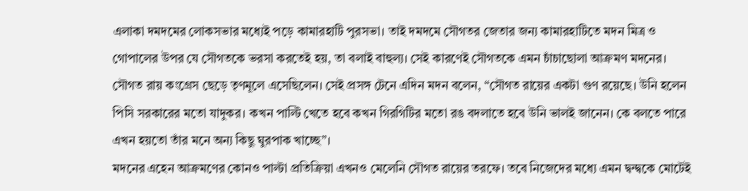এলাকা দমদমের লোকসভার মধ্যেই পড়ে কামারহাটি পুরসভা। তাই দমদমে সৌগতর জেতার জন্য কামারহাটিতে মদন মিত্র ও গোপালের উপর যে সৌগতকে ভরসা করতেই হয়, তা বলাই বাহুল্য। সেই কারণেই সৌগতকে এমন চাঁচাছোলা আক্রমণ মদনের।
সৌগত রায় কংগ্রেস ছেড়ে তৃণমূলে এসেছিলেন। সেই প্রসঙ্গ টেনে এদিন মদন বলেন, “সৌগত রায়ের একটা গুণ রয়েছে। উনি হলেন পিসি সরকারের মতো যাদুকর। কখন পাল্টি খেতে হবে কখন গিরগিটির মতো রঙ বদলাতে হবে উনি ভালই জানেন। কে বলতে পারে এখন হয়তো তাঁর মনে অন্য কিছু ঘুরপাক খাচ্ছে”।
মদনের এহেন আক্রমণের কোনও পাল্টা প্রতিক্রিয়া এখনও মেলেনি সৌগত রায়ের তরফে। তবে নিজেদের মধ্যে এমন দ্বন্দ্বকে মোটেই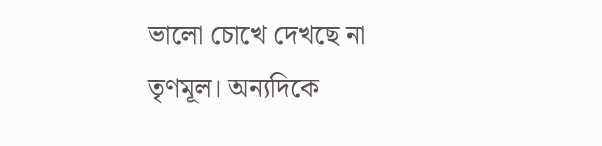ভালো চোখে দেখছে না তৃণমূল। অন্যদিকে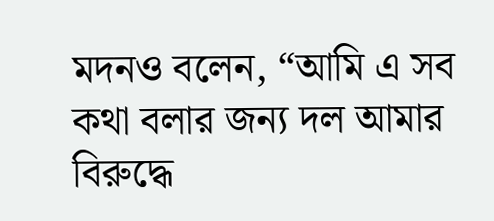মদনও বলেন, “আমি এ সব কথা বলার জন্য দল আমার বিরুদ্ধে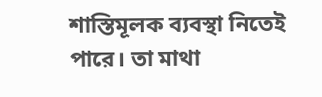শাস্তিমূলক ব্যবস্থা নিতেই পারে। তা মাথা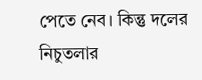পেতে নেব। কিন্তু দলের নিচুতলার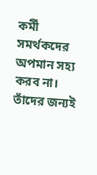কর্মী সমর্থকদের অপমান সহ্য করব না। তাঁদের জন্যই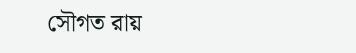সৌগত রায়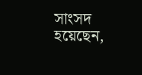সাংসদ হয়েছেন,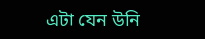এটা যেন উনি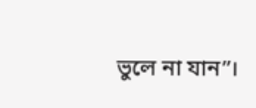ভুলে না যান”।